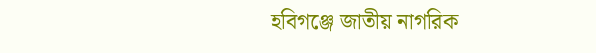হবিগঞ্জে জাতীয় নাগরিক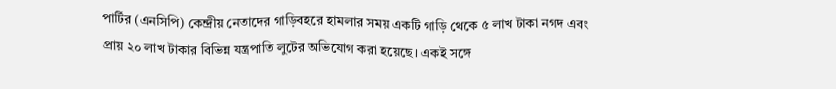পার্টির (এনসিপি) কেন্দ্রীয় নেতাদের গাড়িবহরে হামলার সময় একটি গাড়ি থেকে ৫ লাখ টাকা নগদ এবং প্রায় ২০ লাখ টাকার বিভিন্ন যন্ত্রপাতি লুটের অভিযোগ করা হয়েছে। একই সঙ্গে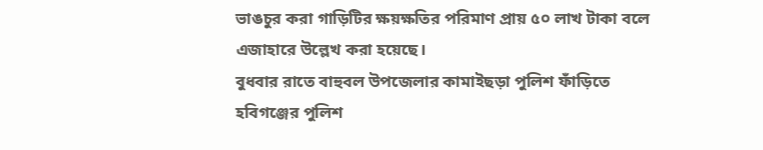ভাঙচুর করা গাড়িটির ক্ষয়ক্ষতির পরিমাণ প্রায় ৫০ লাখ টাকা বলে এজাহারে উল্লেখ করা হয়েছে।
বুধবার রাতে বাহুবল উপজেলার কামাইছড়া পুলিশ ফাঁড়িতে হবিগঞ্জের পুলিশ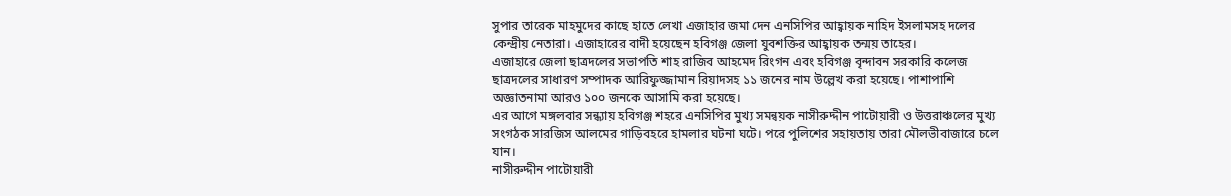সুপার তারেক মাহমুদের কাছে হাতে লেখা এজাহার জমা দেন এনসিপির আহ্বায়ক নাহিদ ইসলামসহ দলের কেন্দ্রীয় নেতারা। এজাহারের বাদী হয়েছেন হবিগঞ্জ জেলা যুবশক্তির আহ্বায়ক তন্ময় তাহের।
এজাহারে জেলা ছাত্রদলের সভাপতি শাহ রাজিব আহমেদ রিংগন এবং হবিগঞ্জ বৃন্দাবন সরকারি কলেজ ছাত্রদলের সাধারণ সম্পাদক আরিফুজ্জামান রিয়াদসহ ১১ জনের নাম উল্লেখ করা হয়েছে। পাশাপাশি অজ্ঞাতনামা আরও ১০০ জনকে আসামি করা হয়েছে।
এর আগে মঙ্গলবার সন্ধ্যায় হবিগঞ্জ শহরে এনসিপির মুখ্য সমন্বয়ক নাসীরুদ্দীন পাটোয়ারী ও উত্তরাঞ্চলের মুখ্য সংগঠক সারজিস আলমের গাড়িবহরে হামলার ঘটনা ঘটে। পরে পুলিশের সহায়তায় তারা মৌলভীবাজারে চলে যান।
নাসীরুদ্দীন পাটোয়ারী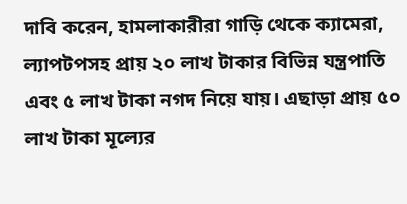দাবি করেন, হামলাকারীরা গাড়ি থেকে ক্যামেরা, ল্যাপটপসহ প্রায় ২০ লাখ টাকার বিভিন্ন যন্ত্রপাতি এবং ৫ লাখ টাকা নগদ নিয়ে যায়। এছাড়া প্রায় ৫০ লাখ টাকা মূল্যের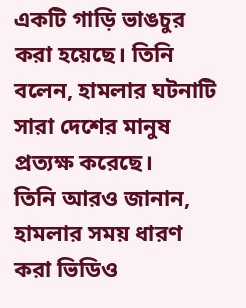একটি গাড়ি ভাঙচুর করা হয়েছে। তিনি বলেন, হামলার ঘটনাটি সারা দেশের মানুষ প্রত্যক্ষ করেছে।
তিনি আরও জানান, হামলার সময় ধারণ করা ভিডিও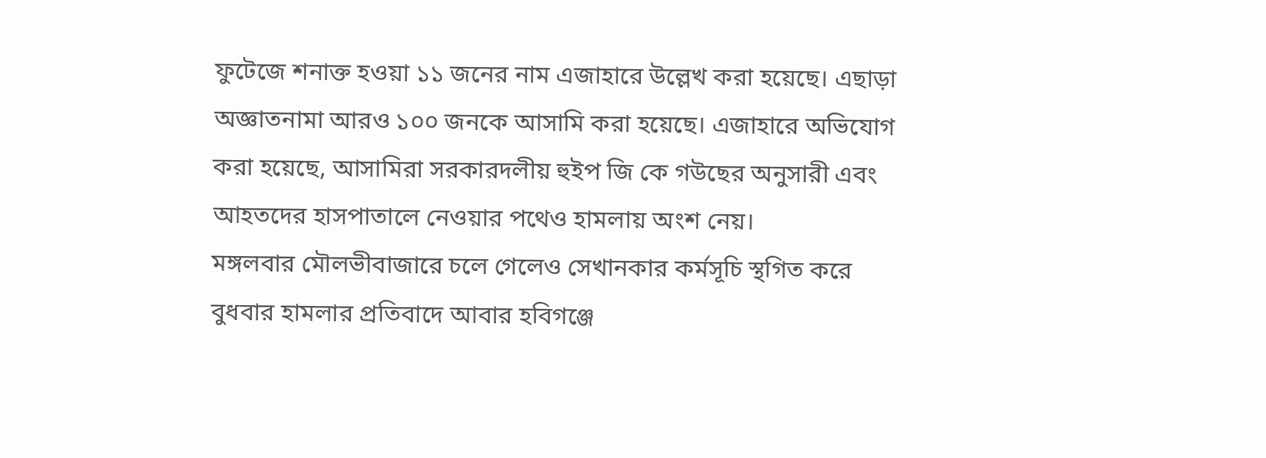ফুটেজে শনাক্ত হওয়া ১১ জনের নাম এজাহারে উল্লেখ করা হয়েছে। এছাড়া অজ্ঞাতনামা আরও ১০০ জনকে আসামি করা হয়েছে। এজাহারে অভিযোগ করা হয়েছে, আসামিরা সরকারদলীয় হুইপ জি কে গউছের অনুসারী এবং আহতদের হাসপাতালে নেওয়ার পথেও হামলায় অংশ নেয়।
মঙ্গলবার মৌলভীবাজারে চলে গেলেও সেখানকার কর্মসূচি স্থগিত করে বুধবার হামলার প্রতিবাদে আবার হবিগঞ্জে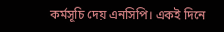কর্মসূচি দেয় এনসিপি। একই দিনে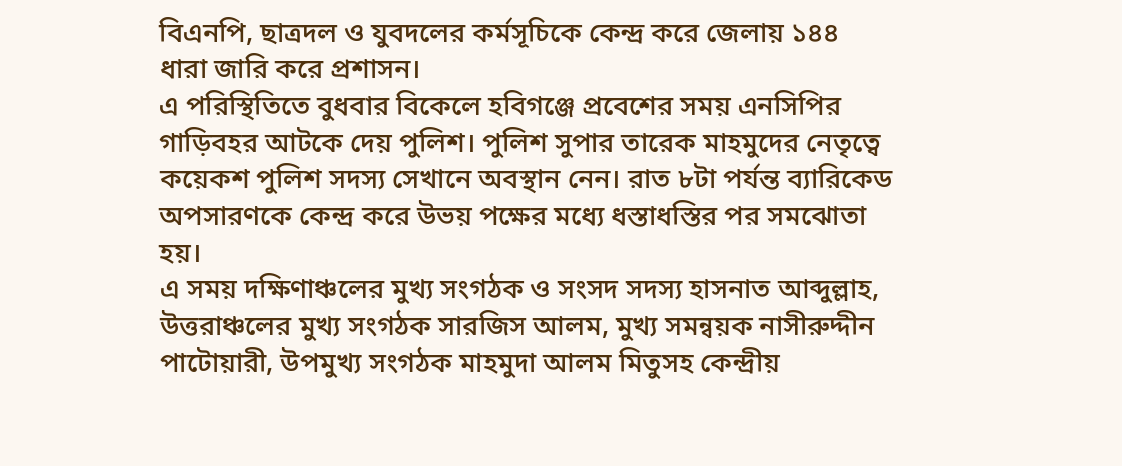বিএনপি, ছাত্রদল ও যুবদলের কর্মসূচিকে কেন্দ্র করে জেলায় ১৪৪ ধারা জারি করে প্রশাসন।
এ পরিস্থিতিতে বুধবার বিকেলে হবিগঞ্জে প্রবেশের সময় এনসিপির গাড়িবহর আটকে দেয় পুলিশ। পুলিশ সুপার তারেক মাহমুদের নেতৃত্বে কয়েকশ পুলিশ সদস্য সেখানে অবস্থান নেন। রাত ৮টা পর্যন্ত ব্যারিকেড অপসারণকে কেন্দ্র করে উভয় পক্ষের মধ্যে ধস্তাধস্তির পর সমঝোতা হয়।
এ সময় দক্ষিণাঞ্চলের মুখ্য সংগঠক ও সংসদ সদস্য হাসনাত আব্দুল্লাহ, উত্তরাঞ্চলের মুখ্য সংগঠক সারজিস আলম, মুখ্য সমন্বয়ক নাসীরুদ্দীন পাটোয়ারী, উপমুখ্য সংগঠক মাহমুদা আলম মিতুসহ কেন্দ্রীয়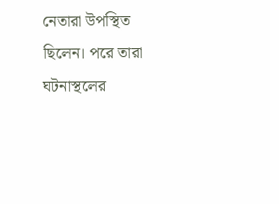নেতারা উপস্থিত ছিলেন। পরে তারা ঘটনাস্থলের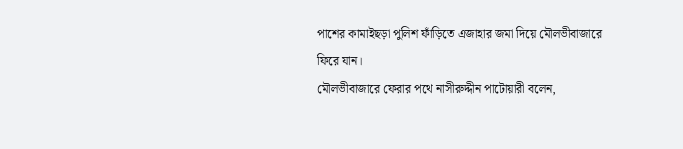পাশের কামাইছড়া পুলিশ ফাঁড়িতে এজাহার জমা দিয়ে মৌলভীবাজারে ফিরে যান।
মৌলভীবাজারে ফেরার পথে নাসীরুদ্দীন পাটোয়ারী বলেন,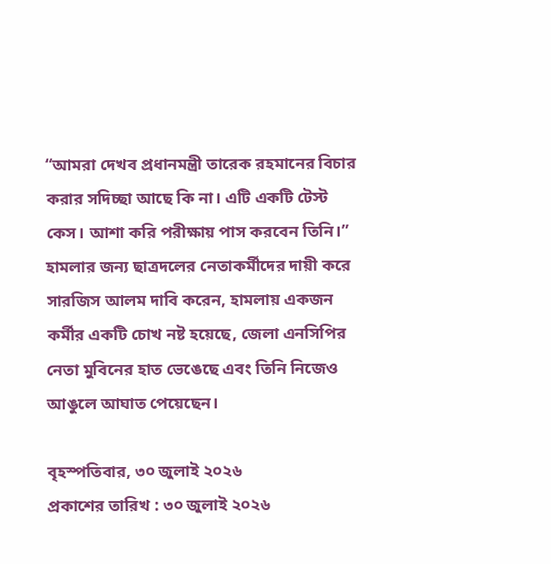“আমরা দেখব প্রধানমন্ত্রী তারেক রহমানের বিচার করার সদিচ্ছা আছে কি না। এটি একটি টেস্ট কেস। আশা করি পরীক্ষায় পাস করবেন তিনি।”
হামলার জন্য ছাত্রদলের নেতাকর্মীদের দায়ী করে সারজিস আলম দাবি করেন, হামলায় একজন কর্মীর একটি চোখ নষ্ট হয়েছে, জেলা এনসিপির নেতা মুবিনের হাত ভেঙেছে এবং তিনি নিজেও আঙুলে আঘাত পেয়েছেন।

বৃহস্পতিবার, ৩০ জুলাই ২০২৬
প্রকাশের তারিখ : ৩০ জুলাই ২০২৬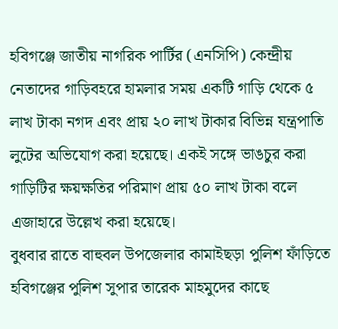হবিগঞ্জে জাতীয় নাগরিক পার্টির (এনসিপি) কেন্দ্রীয় নেতাদের গাড়িবহরে হামলার সময় একটি গাড়ি থেকে ৫ লাখ টাকা নগদ এবং প্রায় ২০ লাখ টাকার বিভিন্ন যন্ত্রপাতি লুটের অভিযোগ করা হয়েছে। একই সঙ্গে ভাঙচুর করা গাড়িটির ক্ষয়ক্ষতির পরিমাণ প্রায় ৫০ লাখ টাকা বলে এজাহারে উল্লেখ করা হয়েছে।
বুধবার রাতে বাহুবল উপজেলার কামাইছড়া পুলিশ ফাঁড়িতে হবিগঞ্জের পুলিশ সুপার তারেক মাহমুদের কাছে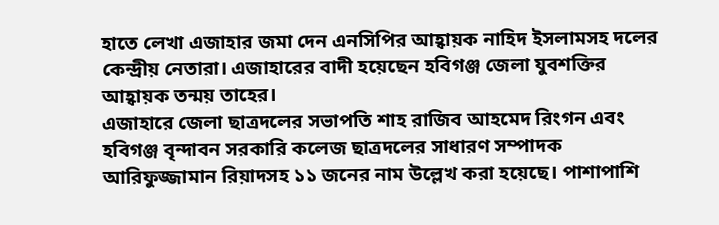হাতে লেখা এজাহার জমা দেন এনসিপির আহ্বায়ক নাহিদ ইসলামসহ দলের কেন্দ্রীয় নেতারা। এজাহারের বাদী হয়েছেন হবিগঞ্জ জেলা যুবশক্তির আহ্বায়ক তন্ময় তাহের।
এজাহারে জেলা ছাত্রদলের সভাপতি শাহ রাজিব আহমেদ রিংগন এবং হবিগঞ্জ বৃন্দাবন সরকারি কলেজ ছাত্রদলের সাধারণ সম্পাদক আরিফুজ্জামান রিয়াদসহ ১১ জনের নাম উল্লেখ করা হয়েছে। পাশাপাশি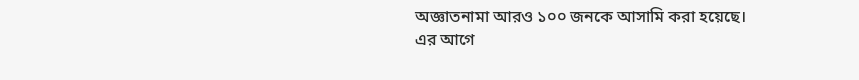অজ্ঞাতনামা আরও ১০০ জনকে আসামি করা হয়েছে।
এর আগে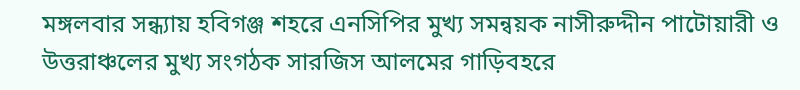মঙ্গলবার সন্ধ্যায় হবিগঞ্জ শহরে এনসিপির মুখ্য সমন্বয়ক নাসীরুদ্দীন পাটোয়ারী ও উত্তরাঞ্চলের মুখ্য সংগঠক সারজিস আলমের গাড়িবহরে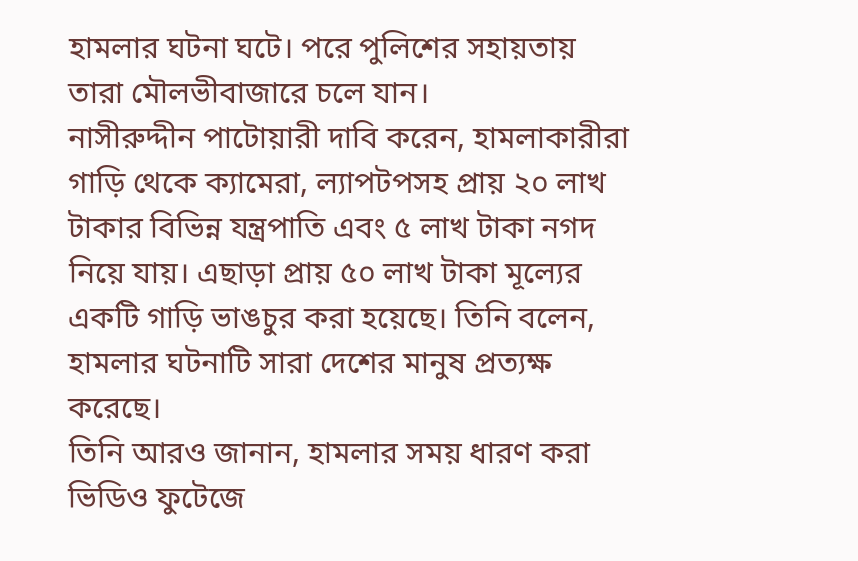হামলার ঘটনা ঘটে। পরে পুলিশের সহায়তায় তারা মৌলভীবাজারে চলে যান।
নাসীরুদ্দীন পাটোয়ারী দাবি করেন, হামলাকারীরা গাড়ি থেকে ক্যামেরা, ল্যাপটপসহ প্রায় ২০ লাখ টাকার বিভিন্ন যন্ত্রপাতি এবং ৫ লাখ টাকা নগদ নিয়ে যায়। এছাড়া প্রায় ৫০ লাখ টাকা মূল্যের একটি গাড়ি ভাঙচুর করা হয়েছে। তিনি বলেন, হামলার ঘটনাটি সারা দেশের মানুষ প্রত্যক্ষ করেছে।
তিনি আরও জানান, হামলার সময় ধারণ করা ভিডিও ফুটেজে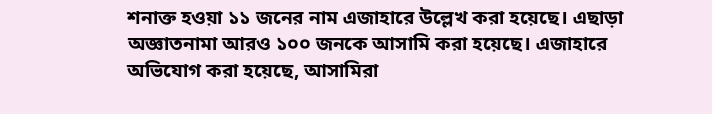শনাক্ত হওয়া ১১ জনের নাম এজাহারে উল্লেখ করা হয়েছে। এছাড়া অজ্ঞাতনামা আরও ১০০ জনকে আসামি করা হয়েছে। এজাহারে অভিযোগ করা হয়েছে, আসামিরা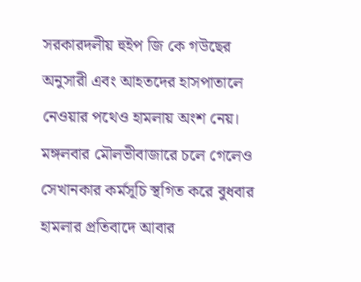সরকারদলীয় হুইপ জি কে গউছের অনুসারী এবং আহতদের হাসপাতালে নেওয়ার পথেও হামলায় অংশ নেয়।
মঙ্গলবার মৌলভীবাজারে চলে গেলেও সেখানকার কর্মসূচি স্থগিত করে বুধবার হামলার প্রতিবাদে আবার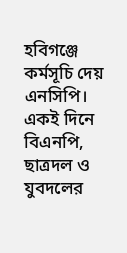হবিগঞ্জে কর্মসূচি দেয় এনসিপি। একই দিনে বিএনপি, ছাত্রদল ও যুবদলের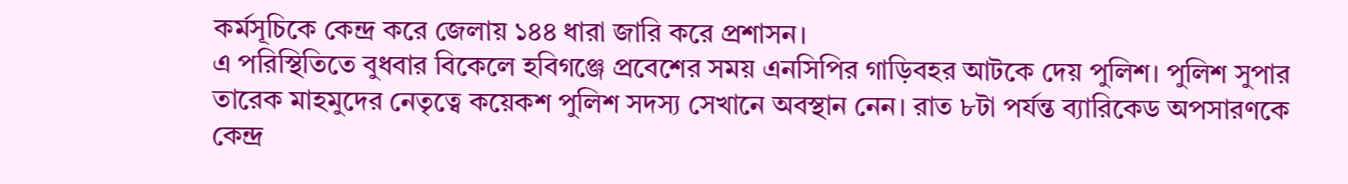কর্মসূচিকে কেন্দ্র করে জেলায় ১৪৪ ধারা জারি করে প্রশাসন।
এ পরিস্থিতিতে বুধবার বিকেলে হবিগঞ্জে প্রবেশের সময় এনসিপির গাড়িবহর আটকে দেয় পুলিশ। পুলিশ সুপার তারেক মাহমুদের নেতৃত্বে কয়েকশ পুলিশ সদস্য সেখানে অবস্থান নেন। রাত ৮টা পর্যন্ত ব্যারিকেড অপসারণকে কেন্দ্র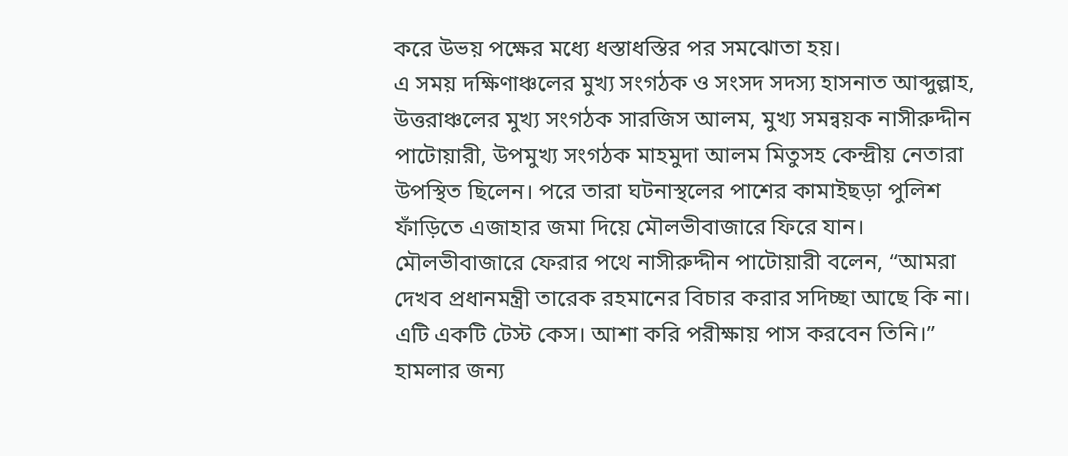করে উভয় পক্ষের মধ্যে ধস্তাধস্তির পর সমঝোতা হয়।
এ সময় দক্ষিণাঞ্চলের মুখ্য সংগঠক ও সংসদ সদস্য হাসনাত আব্দুল্লাহ, উত্তরাঞ্চলের মুখ্য সংগঠক সারজিস আলম, মুখ্য সমন্বয়ক নাসীরুদ্দীন পাটোয়ারী, উপমুখ্য সংগঠক মাহমুদা আলম মিতুসহ কেন্দ্রীয় নেতারা উপস্থিত ছিলেন। পরে তারা ঘটনাস্থলের পাশের কামাইছড়া পুলিশ ফাঁড়িতে এজাহার জমা দিয়ে মৌলভীবাজারে ফিরে যান।
মৌলভীবাজারে ফেরার পথে নাসীরুদ্দীন পাটোয়ারী বলেন, “আমরা দেখব প্রধানমন্ত্রী তারেক রহমানের বিচার করার সদিচ্ছা আছে কি না। এটি একটি টেস্ট কেস। আশা করি পরীক্ষায় পাস করবেন তিনি।”
হামলার জন্য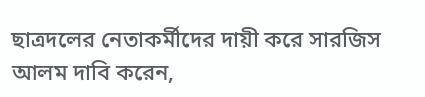ছাত্রদলের নেতাকর্মীদের দায়ী করে সারজিস আলম দাবি করেন,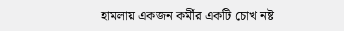হামলায় একজন কর্মীর একটি চোখ নষ্ট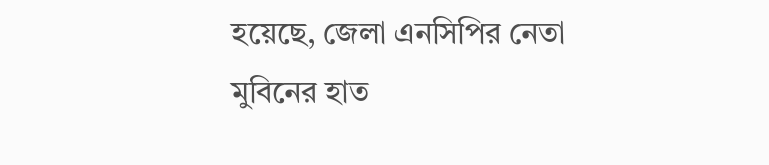হয়েছে, জেলা এনসিপির নেতা মুবিনের হাত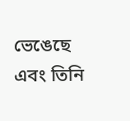ভেঙেছে এবং তিনি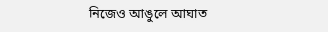নিজেও আঙুলে আঘাত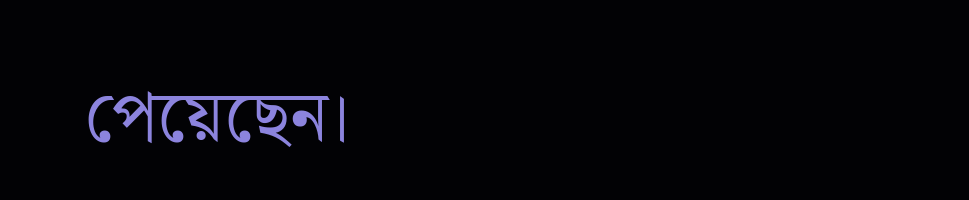পেয়েছেন।